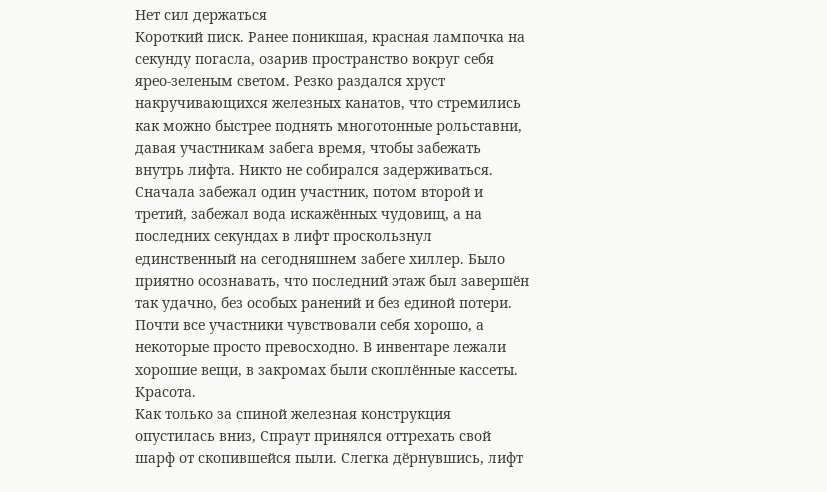Нет сил держаться
Короткий писк. Ранее поникшая, красная лампочка на секунду погасла, озарив пространство вокруг себя ярео-зеленым светом. Резко раздался хруст накручивающихся железных канатов, что стремились как можно быстрее поднять многотонные рольставни, давая участникам забега время, чтобы забежать внутрь лифта. Никто не собирался задерживаться. Сначала забежал один участник, потом второй и третий, забежал вода искажённых чудовищ, а на последних секундах в лифт проскользнул единственный на сегодняшнем забеге хиллер. Было приятно осознавать, что последний этаж был завершён так удачно, без особых ранений и без единой потери. Почти все участники чувствовали себя хорошо, а некоторые просто превосходно. В инвентаре лежали хорошие вещи, в закромах были скоплённые кассеты. Красота.
Как только за спиной железная конструкция опустилась вниз, Спраут принялся оттрехать свой шарф от скопившейся пыли. Слегка дёрнувшись, лифт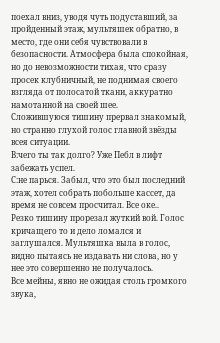поехал вниз, уводя чуть подуставший, за пройденный этаж, мультяшек обратно, в место, где они себя чувствовали в безопасности. Атмосфера была спокойная, но до невозможности тихая, что сразу просек клубничный, не поднимая своего взгляда от полосатой ткани, аккуратно намотанной на своей шее.
Сложившуюся тишину прервал знакомый, но странно глухой голос главной звёзды всея ситуации.
В:чего ты так долго? Уже Пебл в лифт забежать успел.
С:не парься. Забыл, что это был последний этаж, хотел собрать побольше кассет, да время не совсем просчитал. Все оке..
Резко тишину прорезал жуткий вой. Голос кричащего то и дело ломался и заглушался. Мультяшка выла в голос, видно пытаясь не издавать ни слова, но у нее это совершенно не получалось.
Все мейны, явно не ожидая столь громкого звука,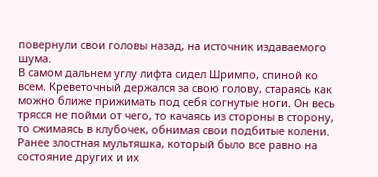повернули свои головы назад, на источник издаваемого шума.
В самом дальнем углу лифта сидел Шримпо, спиной ко всем. Креветочный держался за свою голову, стараясь как можно ближе прижимать под себя согнутые ноги. Он весь трясся не пойми от чего, то качаясь из стороны в сторону, то сжимаясь в клубочек, обнимая свои подбитые колени.
Ранее злостная мультяшка, который было все равно на состояние других и их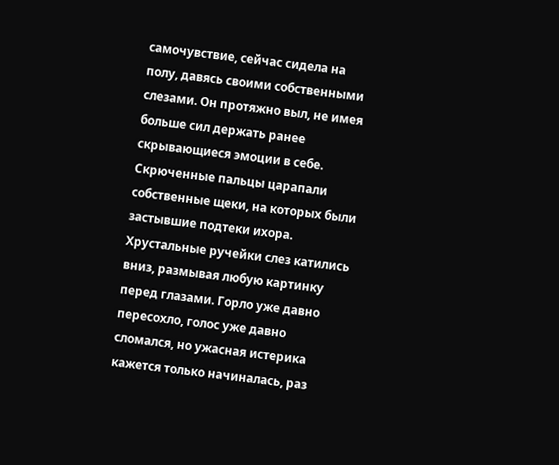самочувствие, сейчас сидела на полу, давясь своими собственными слезами. Он протяжно выл, не имея больше сил держать ранее скрывающиеся эмоции в себе. Скрюченные пальцы царапали собственные щеки, на которых были застывшие подтеки ихора. Хрустальные ручейки слез катились вниз, размывая любую картинку перед глазами. Горло уже давно пересохло, голос уже давно сломался, но ужасная истерика кажется только начиналась, раз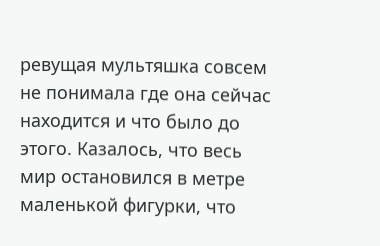ревущая мультяшка совсем не понимала где она сейчас находится и что было до этого. Казалось, что весь мир остановился в метре маленькой фигурки, что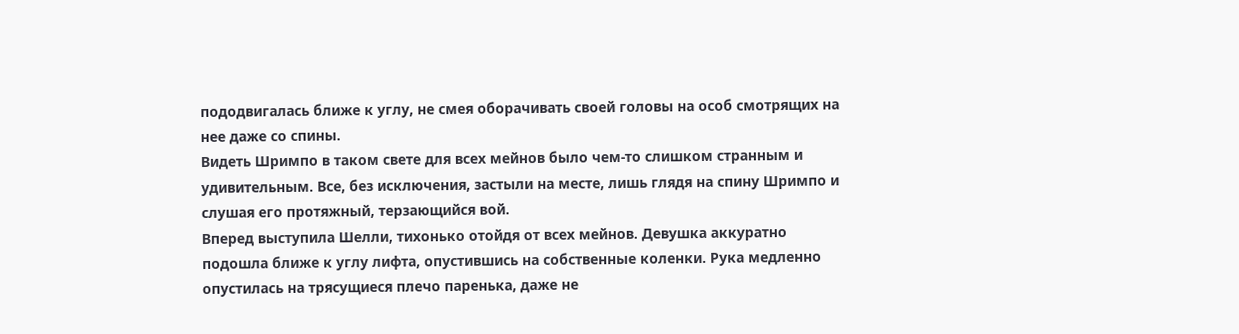пододвигалась ближе к углу, не смея оборачивать своей головы на особ смотрящих на нее даже со спины.
Видеть Шримпо в таком свете для всех мейнов было чем-то слишком странным и удивительным. Все, без исключения, застыли на месте, лишь глядя на спину Шримпо и слушая его протяжный, терзающийся вой.
Вперед выступила Шелли, тихонько отойдя от всех мейнов. Девушка аккуратно подошла ближе к углу лифта, опустившись на собственные коленки. Рука медленно опустилась на трясущиеся плечо паренька, даже не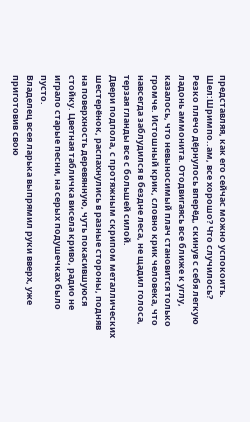представляя, как его сейчас можно успокоить.
Шел:Шримпо..ам, все хорошо? Что случилось?
Резко плечо дёрнулось вперёд, скинув с себя легкую ладонь аммонита. Отодвигаясь все ближе к углу, казалось, что невыносимый плач становится только громче. Истошный крик, словно крик человека, что навсегда заблудился в бездне леса, не щадил голоса, терзая гланды все с большей силой.
Двери подпола, с протяжным скрипом металлических шестерёнок, распахнулись в разные стороны, подняв на поверхность деревянную, чуть покасившуюся стойку. Цветная табличка висела криво, радио не играло старые песни, на серых подушечках было пусто.
Владелец всея ларька выпрямил руки вверх, уже приготовив свою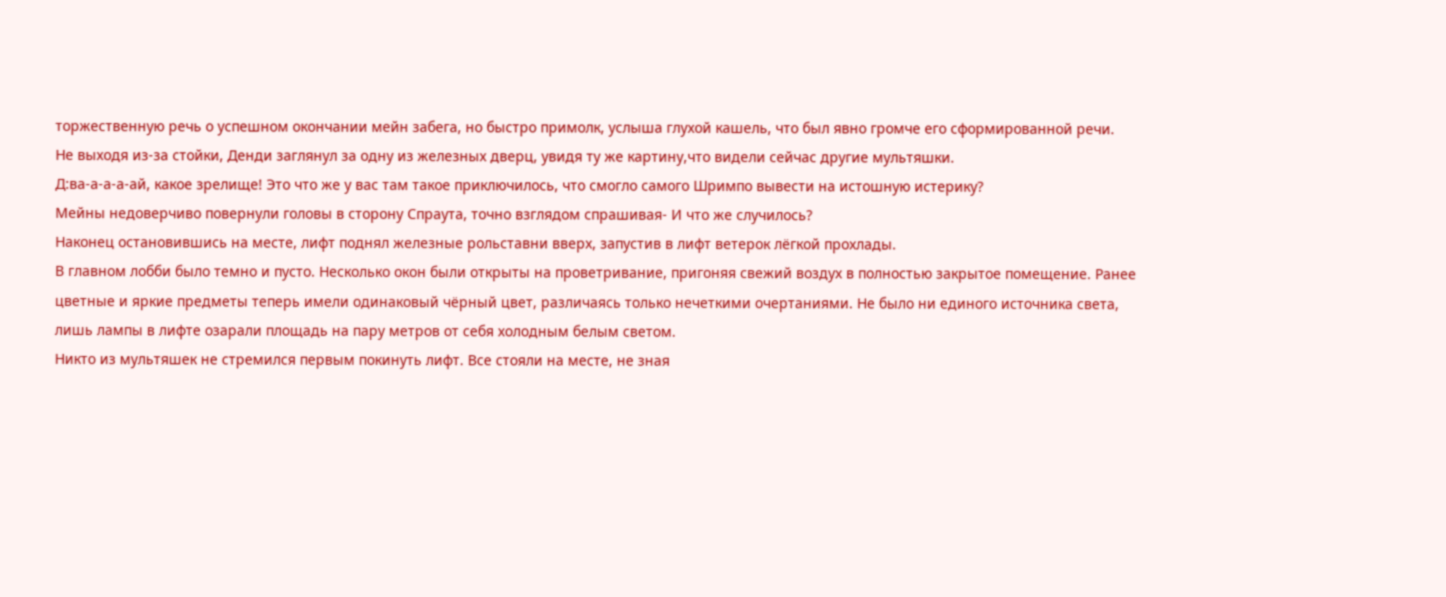торжественную речь о успешном окончании мейн забега, но быстро примолк, услыша глухой кашель, что был явно громче его сформированной речи.
Не выходя из-за стойки, Денди заглянул за одну из железных дверц, увидя ту же картину,что видели сейчас другие мультяшки.
Д:ва-а-а-а-ай, какое зрелище! Это что же у вас там такое приключилось, что смогло самого Шримпо вывести на истошную истерику?
Мейны недоверчиво повернули головы в сторону Спраута, точно взглядом спрашивая- И что же случилось?
Наконец остановившись на месте, лифт поднял железные рольставни вверх, запустив в лифт ветерок лёгкой прохлады.
В главном лобби было темно и пусто. Несколько окон были открыты на проветривание, пригоняя свежий воздух в полностью закрытое помещение. Ранее цветные и яркие предметы теперь имели одинаковый чёрный цвет, различаясь только нечеткими очертаниями. Не было ни единого источника света, лишь лампы в лифте озарали площадь на пару метров от себя холодным белым светом.
Никто из мультяшек не стремился первым покинуть лифт. Все стояли на месте, не зная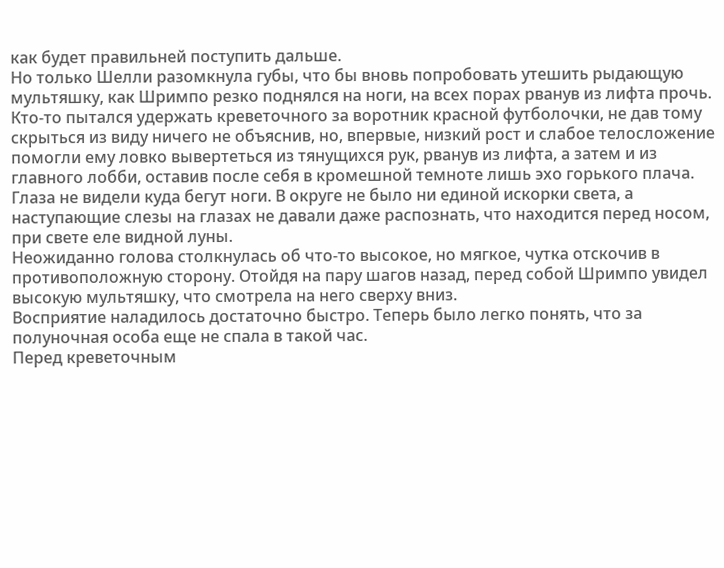как будет правильней поступить дальше.
Но только Шелли разомкнула губы, что бы вновь попробовать утешить рыдающую мультяшку, как Шримпо резко поднялся на ноги, на всех порах рванув из лифта прочь. Кто-то пытался удержать креветочного за воротник красной футболочки, не дав тому скрыться из виду ничего не объяснив, но, впервые, низкий рост и слабое телосложение помогли ему ловко вывертеться из тянущихся рук, рванув из лифта, а затем и из главного лобби, оставив после себя в кромешной темноте лишь эхо горького плача.
Глаза не видели куда бегут ноги. В округе не было ни единой искорки света, а наступающие слезы на глазах не давали даже распознать, что находится перед носом, при свете еле видной луны.
Неожиданно голова столкнулась об что-то высокое, но мягкое, чутка отскочив в противоположную сторону. Отойдя на пару шагов назад, перед собой Шримпо увидел высокую мультяшку, что смотрела на него сверху вниз.
Восприятие наладилось достаточно быстро. Теперь было легко понять, что за полуночная особа еще не спала в такой час.
Перед креветочным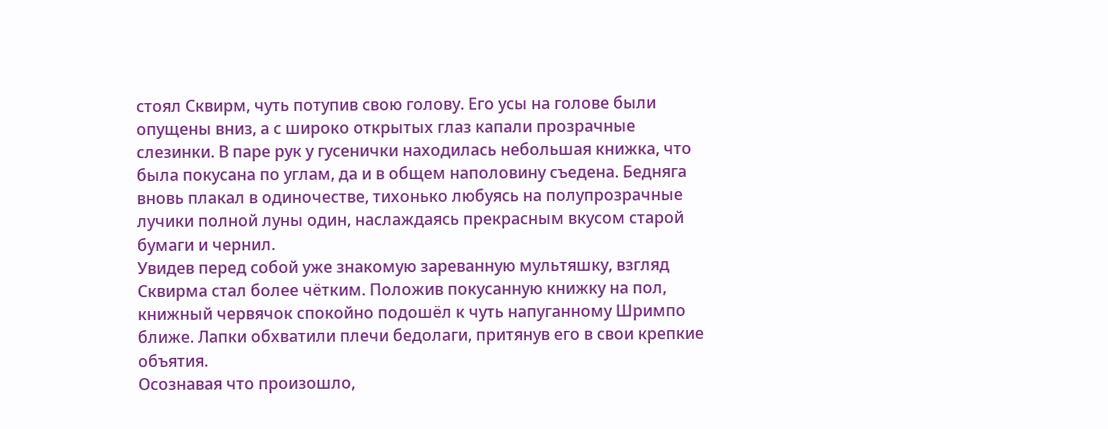стоял Сквирм, чуть потупив свою голову. Его усы на голове были опущены вниз, а с широко открытых глаз капали прозрачные слезинки. В паре рук у гусенички находилась небольшая книжка, что была покусана по углам, да и в общем наполовину съедена. Бедняга вновь плакал в одиночестве, тихонько любуясь на полупрозрачные лучики полной луны один, наслаждаясь прекрасным вкусом старой бумаги и чернил.
Увидев перед собой уже знакомую зареванную мультяшку, взгляд Сквирма стал более чётким. Положив покусанную книжку на пол, книжный червячок спокойно подошёл к чуть напуганному Шримпо ближе. Лапки обхватили плечи бедолаги, притянув его в свои крепкие объятия.
Осознавая что произошло,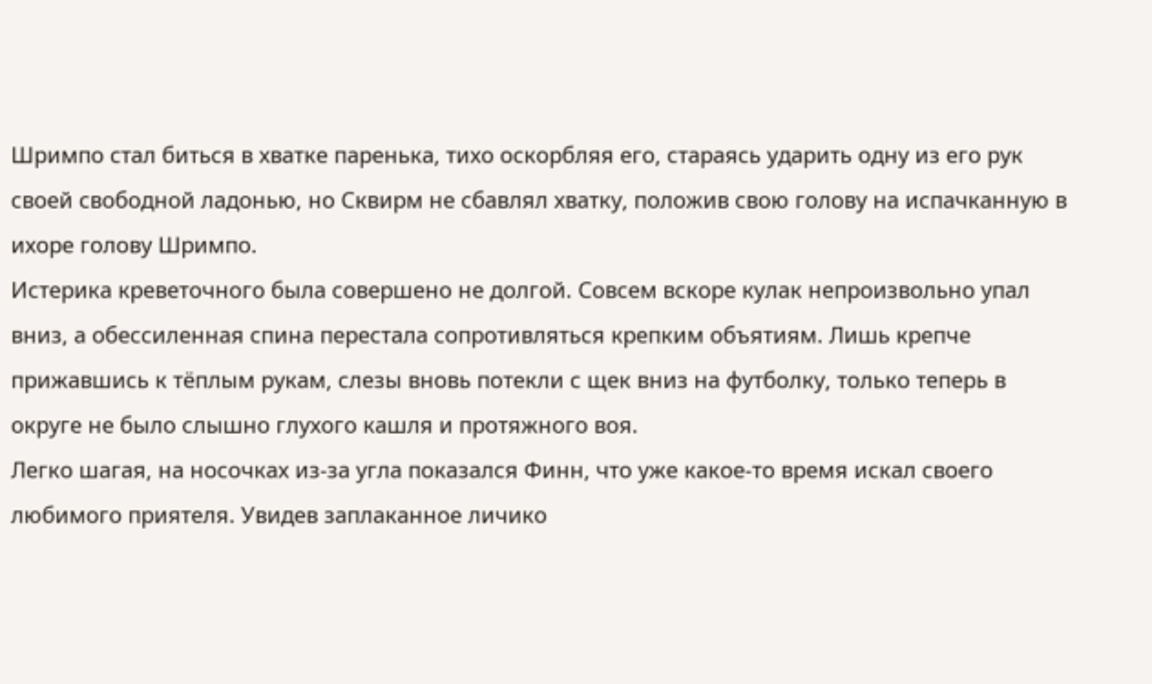Шримпо стал биться в хватке паренька, тихо оскорбляя его, стараясь ударить одну из его рук своей свободной ладонью, но Сквирм не сбавлял хватку, положив свою голову на испачканную в ихоре голову Шримпо.
Истерика креветочного была совершено не долгой. Совсем вскоре кулак непроизвольно упал вниз, а обессиленная спина перестала сопротивляться крепким объятиям. Лишь крепче прижавшись к тёплым рукам, слезы вновь потекли с щек вниз на футболку, только теперь в округе не было слышно глухого кашля и протяжного воя.
Легко шагая, на носочках из-за угла показался Финн, что уже какое-то время искал своего любимого приятеля. Увидев заплаканное личико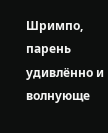Шримпо, парень удивлённо и волнующе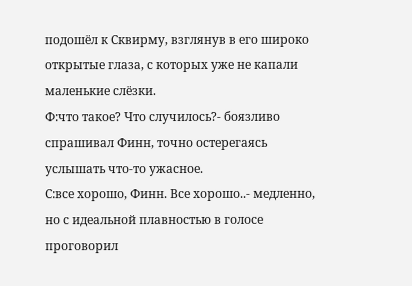подошёл к Сквирму, взглянув в его широко открытые глаза, с которых уже не капали маленькие слёзки.
Ф:что такое? Что случилось?- боязливо спрашивал Финн, точно остерегаясь услышать что-то ужасное.
С:все хорошо, Финн. Все хорошо..- медленно, но с идеальной плавностью в голосе проговорил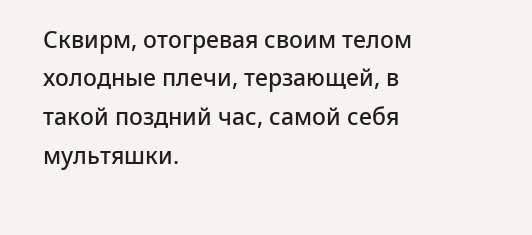Сквирм, отогревая своим телом холодные плечи, терзающей, в такой поздний час, самой себя мультяшки.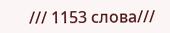/// 1153 слова///